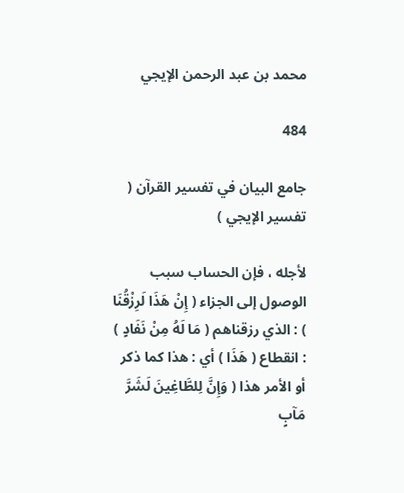محمد بن عبد الرحمن الإيجي

484

جامع البيان في تفسير القرآن ( تفسير الإيجي )

لأجله ، فإن الحساب سبب الوصول إلى الجزاء ( إِنْ هَذَا لَرِزْقُنَا ) : الذي رزقناهم ( مَا لَهُ مِنْ نَفَادٍ ) : انقطاع ( هَذَا ) أي : هذا كما ذكر أو الأمر هذا ( وَإِنَّ لِلطَّاغِينَ لَشَرَّ مَآبٍ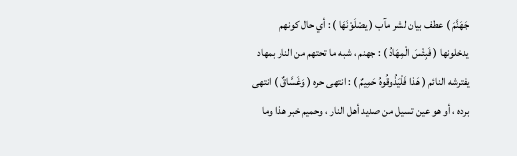جَهَنَّمَ ) عطف بيان لشر مآب ( يصْلَوْنَهَا ) : أي حال كونهم يدخلونها ( فَبِئْسَ الْمِهَادُ ) : جهنم ، شبه ما تحتهم من النار بمهاد يفترشه النائم ( هَذا فَلْيَذُوقُوهُ حَمِيمٌ ) : انتهى حره ( وَغَسَّاقٌ ) انتهى برده ، أو هو عين تسيل من صديد أهل النار ، وحميم خبر هذا وما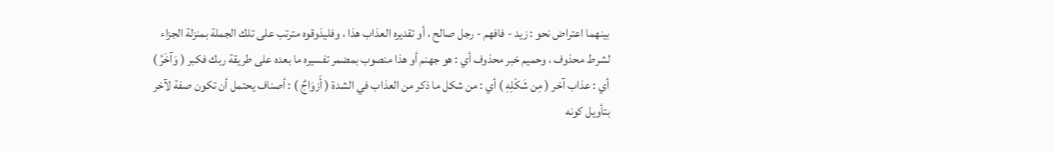بينهما اعتراض نحو : زيد - فافهم - رجل صالح ، أو تقديره العذاب هذا ، وفليذوقوه مترتب على تلك الجملة بمنزلة الجزاء لشرط محذوف ، وحميم خبر محذوف أي : هو جهنم أو هذا منصوب بمضمر تفسيره ما بعده على طريقة ربك فكبر ( وَآخَرُ ) أي : عذاب آخر ( مِن شَكْلِهِ ) أي : من شكل ما ذكر من العذاب في الشدة ( أَزوَاجٌ ) : أصناف يحتمل أن تكون صفة لآخر بتأويل كونه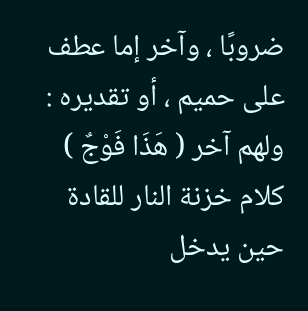ضروبًا ، وآخر إما عطف على حميم ، أو تقديره : ولهم آخر ( هَذَا فَوْجٌ ) كلام خزنة النار للقادة حين يدخل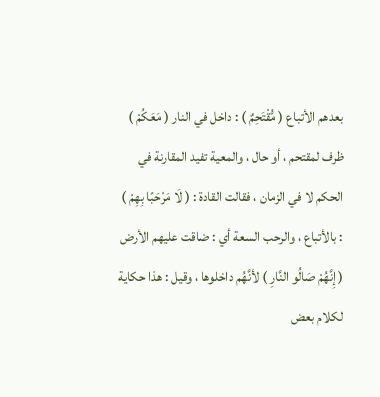بعدهم الأتباع ( مُّقْتَحِمٌ ) : داخل في النار ( مَعَكُمْ ) ظرف لمقتحم ، أو حال ، والمعية تفيد المقارنة في الحكم لا في الزمان ، فقالت القادة : ( لَا مَرْحَبًا بِهِمْ ) : بالأتباع ، والرحب السعة أي : ضاقت عليهم الأرض ( إِنَّهُمْ صَالُو النَّارِ ) لأنَّهُم داخلوها ، وقيل : هذا حكاية لكلام بعض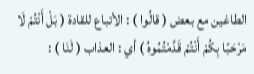الطاغين مع بعض ( قالُوا ) : الأتباع للقادة ( بَلْ أَنْتُمْ لَا مَرْحَبًا بِكُمْ أَنْتُمْ قَدَّمْتُمُوهُ ) أي : العذاب ( لَنَا ) :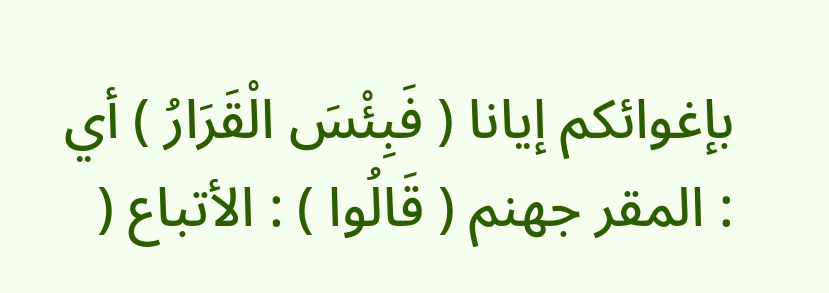بإغوائكم إيانا ( فَبِئْسَ الْقَرَارُ ) أي : المقر جهنم ( قَالُوا ) : الأتباع (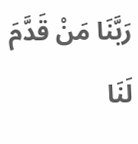رَبَّنَا مَنْ قَدَّمَ لَنَا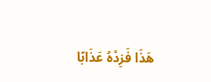هَذَا فَزِدْهُ عَذَابًا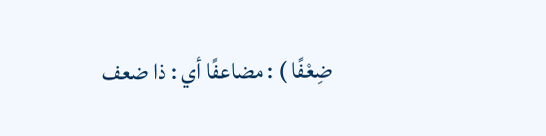ضِعْفًا ) : مضاعفًا أي : ذا ضعف